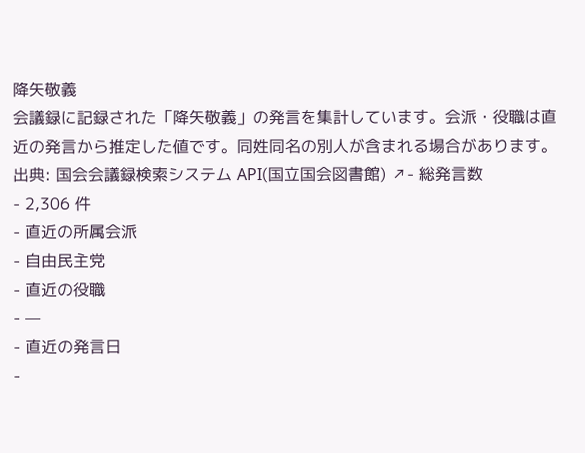降矢敬義
会議録に記録された「降矢敬義」の発言を集計しています。会派・役職は直近の発言から推定した値です。同姓同名の別人が含まれる場合があります。
出典: 国会会議録検索システム API(国立国会図書館) ↗- 総発言数
- 2,306 件
- 直近の所属会派
- 自由民主党
- 直近の役職
- —
- 直近の発言日
-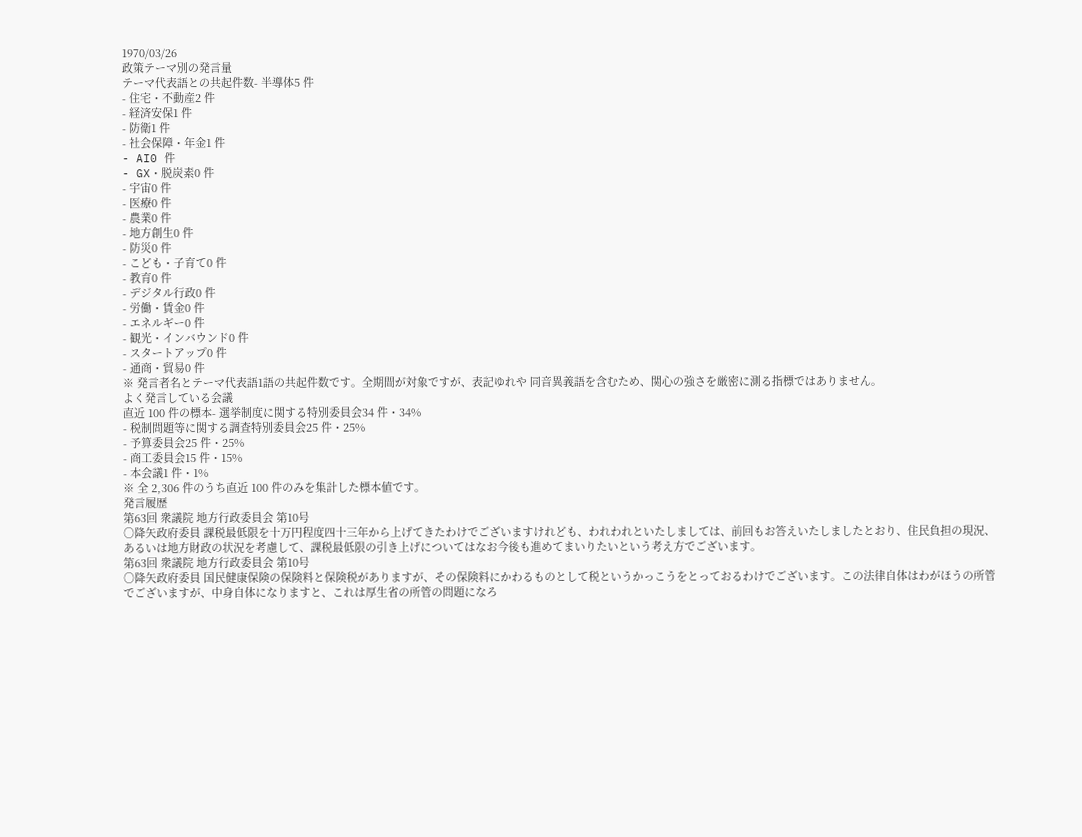1970/03/26
政策テーマ別の発言量
テーマ代表語との共起件数- 半導体5 件
- 住宅・不動産2 件
- 経済安保1 件
- 防衛1 件
- 社会保障・年金1 件
- AI0 件
- GX・脱炭素0 件
- 宇宙0 件
- 医療0 件
- 農業0 件
- 地方創生0 件
- 防災0 件
- こども・子育て0 件
- 教育0 件
- デジタル行政0 件
- 労働・賃金0 件
- エネルギー0 件
- 観光・インバウンド0 件
- スタートアップ0 件
- 通商・貿易0 件
※ 発言者名とテーマ代表語1語の共起件数です。全期間が対象ですが、表記ゆれや 同音異義語を含むため、関心の強さを厳密に測る指標ではありません。
よく発言している会議
直近 100 件の標本- 選挙制度に関する特別委員会34 件・34%
- 税制問題等に関する調査特別委員会25 件・25%
- 予算委員会25 件・25%
- 商工委員会15 件・15%
- 本会議1 件・1%
※ 全 2,306 件のうち直近 100 件のみを集計した標本値です。
発言履歴
第63回 衆議院 地方行政委員会 第10号
○降矢政府委員 課税最低限を十万円程度四十三年から上げてきたわけでございますけれども、われわれといたしましては、前回もお答えいたしましたとおり、住民負担の現況、あるいは地方財政の状況を考慮して、課税最低限の引き上げについてはなお今後も進めてまいりたいという考え方でございます。
第63回 衆議院 地方行政委員会 第10号
○降矢政府委員 国民健康保険の保険料と保険税がありますが、その保険料にかわるものとして税というかっこうをとっておるわけでございます。この法律自体はわがほうの所管でございますが、中身自体になりますと、これは厚生省の所管の問題になろ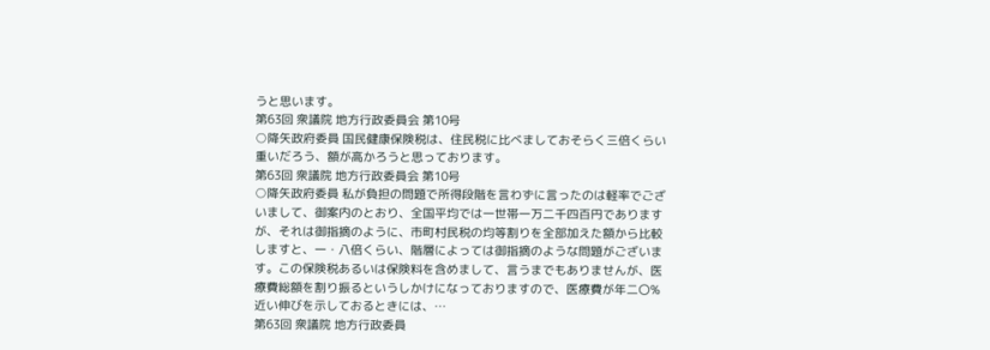うと思います。
第63回 衆議院 地方行政委員会 第10号
○降矢政府委員 国民健康保険税は、住民税に比べましておそらく三倍くらい重いだろう、額が高かろうと思っております。
第63回 衆議院 地方行政委員会 第10号
○降矢政府委員 私が負担の問題で所得段階を言わずに言ったのは軽率でございまして、御案内のとおり、全国平均では一世帯一万二千四百円でありますが、それは御指摘のように、市町村民税の均等割りを全部加えた額から比較しますと、一・八倍くらい、階層によっては御指摘のような問題がございます。この保険税あるいは保険料を含めまして、言うまでもありませんが、医療費総額を割り振るというしかけになっておりますので、医療費が年二〇%近い伸びを示しておるときには、…
第63回 衆議院 地方行政委員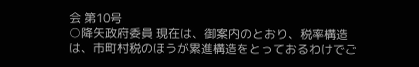会 第10号
○降矢政府委員 現在は、御案内のとおり、税率構造は、市町村税のほうが累進構造をとっておるわけでご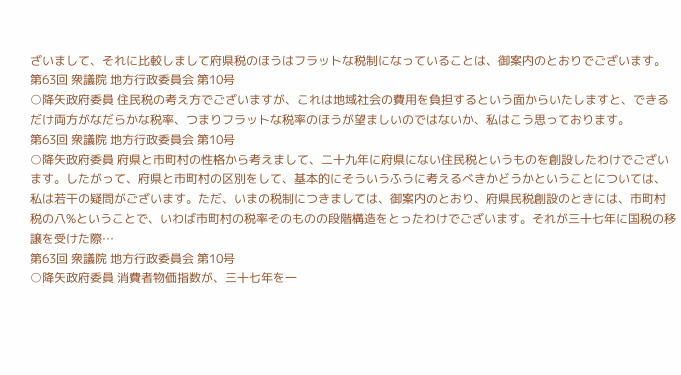ざいまして、それに比較しまして府県税のほうはフラットな税制になっていることは、御案内のとおりでございます。
第63回 衆議院 地方行政委員会 第10号
○降矢政府委員 住民税の考え方でございますが、これは地域社会の費用を負担するという面からいたしますと、できるだけ両方がなだらかな税率、つまりフラットな税率のほうが望ましいのではないか、私はこう思っております。
第63回 衆議院 地方行政委員会 第10号
○降矢政府委員 府県と市町村の性格から考えまして、二十九年に府県にない住民税というものを創設したわけでございます。したがって、府県と市町村の区別をして、基本的にそういうふうに考えるべきかどうかということについては、私は若干の疑問がございます。ただ、いまの税制につきましては、御案内のとおり、府県民税創設のときには、市町村税の八%ということで、いわば市町村の税率そのものの段階構造をとったわけでございます。それが三十七年に国税の移譲を受けた際…
第63回 衆議院 地方行政委員会 第10号
○降矢政府委員 消費者物価指数が、三十七年を一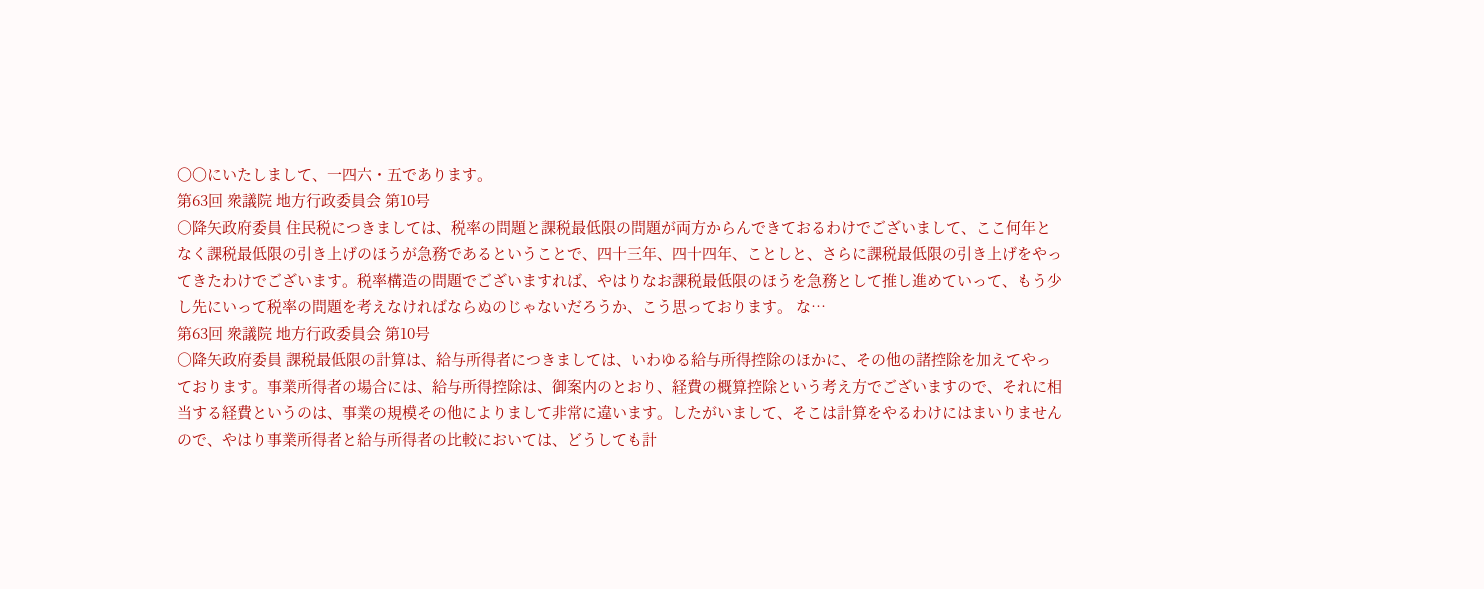〇〇にいたしまして、一四六・五であります。
第63回 衆議院 地方行政委員会 第10号
○降矢政府委員 住民税につきましては、税率の問題と課税最低限の問題が両方からんできておるわけでございまして、ここ何年となく課税最低限の引き上げのほうが急務であるということで、四十三年、四十四年、ことしと、さらに課税最低限の引き上げをやってきたわけでございます。税率構造の問題でございますれば、やはりなお課税最低限のほうを急務として推し進めていって、もう少し先にいって税率の問題を考えなければならぬのじゃないだろうか、こう思っております。 な…
第63回 衆議院 地方行政委員会 第10号
○降矢政府委員 課税最低限の計算は、給与所得者につきましては、いわゆる給与所得控除のほかに、その他の諸控除を加えてやっております。事業所得者の場合には、給与所得控除は、御案内のとおり、経費の概算控除という考え方でございますので、それに相当する経費というのは、事業の規模その他によりまして非常に違います。したがいまして、そこは計算をやるわけにはまいりませんので、やはり事業所得者と給与所得者の比較においては、どうしても計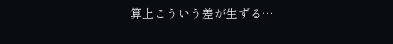算上こういう差が生ずる…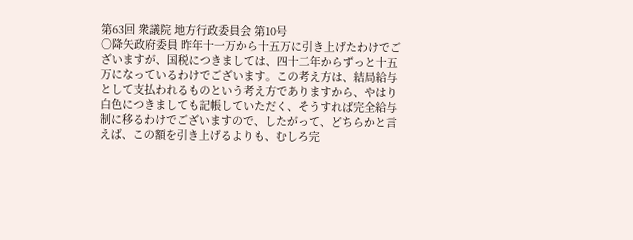第63回 衆議院 地方行政委員会 第10号
○降矢政府委員 昨年十一万から十五万に引き上げたわけでございますが、国税につきましては、四十二年からずっと十五万になっているわけでございます。この考え方は、結局給与として支払われるものという考え方でありますから、やはり白色につきましても記帳していただく、そうすれば完全給与制に移るわけでございますので、したがって、どちらかと言えば、この額を引き上げるよりも、むしろ完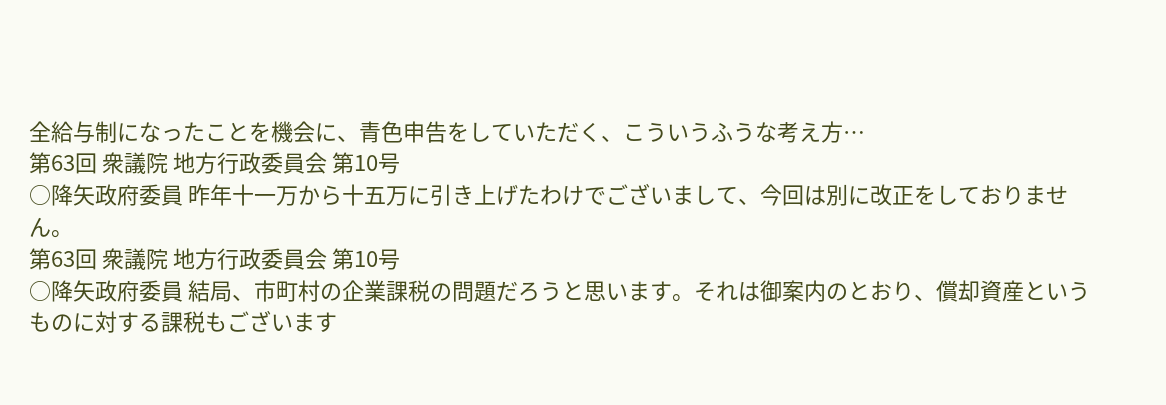全給与制になったことを機会に、青色申告をしていただく、こういうふうな考え方…
第63回 衆議院 地方行政委員会 第10号
○降矢政府委員 昨年十一万から十五万に引き上げたわけでございまして、今回は別に改正をしておりません。
第63回 衆議院 地方行政委員会 第10号
○降矢政府委員 結局、市町村の企業課税の問題だろうと思います。それは御案内のとおり、償却資産というものに対する課税もございます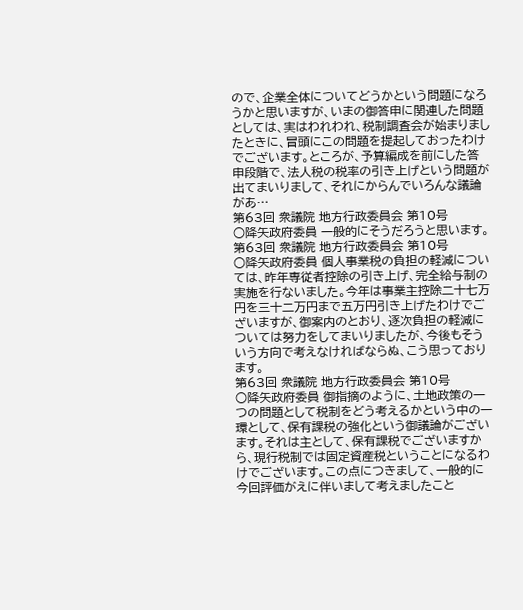ので、企業全体についてどうかという問題になろうかと思いますが、いまの御答申に関連した問題としては、実はわれわれ、税制調査会が始まりましたときに、冒頭にこの問題を提起しておったわけでございます。ところが、予算編成を前にした答申段階で、法人税の税率の引き上げという問題が出てまいりまして、それにからんでいろんな議論があ…
第63回 衆議院 地方行政委員会 第10号
○降矢政府委員 一般的にそうだろうと思います。
第63回 衆議院 地方行政委員会 第10号
○降矢政府委員 個人事業税の負担の軽減については、昨年専従者控除の引き上げ、完全給与制の実施を行ないました。今年は事業主控除二十七万円を三十二万円まで五万円引き上げたわけでございますが、御案内のとおり、逐次負担の軽減については努力をしてまいりましたが、今後もそういう方向で考えなければならぬ、こう思っております。
第63回 衆議院 地方行政委員会 第10号
○降矢政府委員 御指摘のように、土地政策の一つの問題として税制をどう考えるかという中の一環として、保有課税の強化という御議論がございます。それは主として、保有課税でございますから、現行税制では固定資産税ということになるわけでございます。この点につきまして、一般的に今回評価がえに伴いまして考えましたこと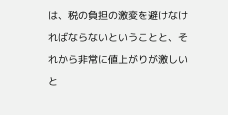は、税の負担の激変を避けなければならないということと、それから非常に値上がりが激しいと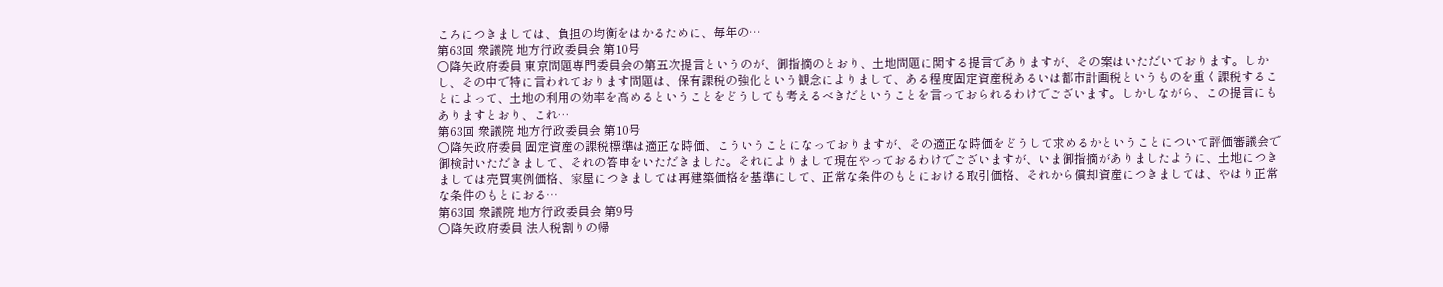ころにつきましては、負担の均衡をはかるために、毎年の…
第63回 衆議院 地方行政委員会 第10号
○降矢政府委員 東京問題専門委員会の第五次提言というのが、御指摘のとおり、土地問題に関する提言でありますが、その案はいただいております。しかし、その中で特に言われております問題は、保有課税の強化という観念によりまして、ある程度固定資産税あるいは都市計画税というものを重く課税することによって、土地の利用の効率を高めるということをどうしても考えるべきだということを言っておられるわけでございます。しかしながら、この提言にもありますとおり、これ…
第63回 衆議院 地方行政委員会 第10号
○降矢政府委員 固定資産の課税標準は適正な時価、こういうことになっておりますが、その適正な時価をどうして求めるかということについて評価審議会で御検討いただきまして、それの答申をいただきました。それによりまして現在やっておるわけでございますが、いま御指摘がありましたように、土地につきましては売買実例価格、家屋につきましては再建築価格を基準にして、正常な条件のもとにおける取引価格、それから償却資産につきましては、やはり正常な条件のもとにおる…
第63回 衆議院 地方行政委員会 第9号
○降矢政府委員 法人税割りの帰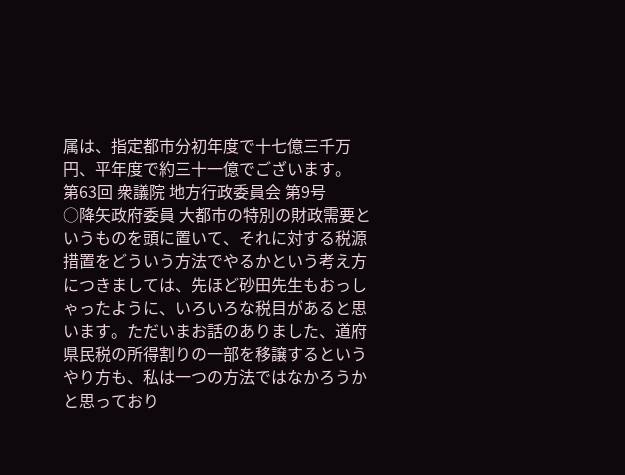属は、指定都市分初年度で十七億三千万円、平年度で約三十一億でございます。
第63回 衆議院 地方行政委員会 第9号
○降矢政府委員 大都市の特別の財政需要というものを頭に置いて、それに対する税源措置をどういう方法でやるかという考え方につきましては、先ほど砂田先生もおっしゃったように、いろいろな税目があると思います。ただいまお話のありました、道府県民税の所得割りの一部を移譲するというやり方も、私は一つの方法ではなかろうかと思っており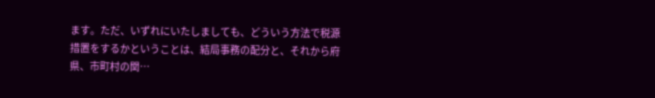ます。ただ、いずれにいたしましても、どういう方法で税源措置をするかということは、結局事務の配分と、それから府県、市町村の関…